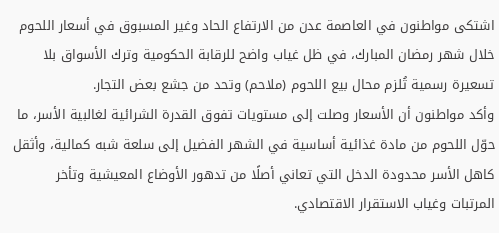اشتكى مواطنون في العاصمة عدن من الارتفاع الحاد وغير المسبوق في أسعار اللحوم خلال شهر رمضان المبارك، في ظل غياب واضح للرقابة الحكومية وترك الأسواق بلا تسعيرة رسمية تُلزم محال بيع اللحوم (ملاحم) وتحد من جشع بعض التجار.
وأكد مواطنون أن الأسعار وصلت إلى مستويات تفوق القدرة الشرائية لغالبية الأسر، ما حوّل اللحوم من مادة غذائية أساسية في الشهر الفضيل إلى سلعة شبه كمالية، وأثقل كاهل الأسر محدودة الدخل التي تعاني أصلًا من تدهور الأوضاع المعيشية وتأخر المرتبات وغياب الاستقرار الاقتصادي.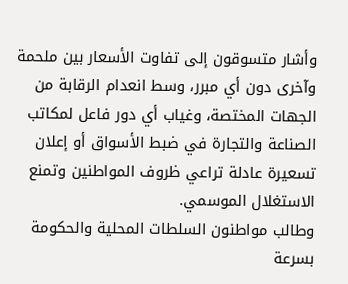وأشار متسوقون إلى تفاوت الأسعار بين ملحمة وآخرى دون أي مبرر، وسط انعدام الرقابة من الجهات المختصة، وغياب أي دور فاعل لمكاتب الصناعة والتجارة في ضبط الأسواق أو إعلان تسعيرة عادلة تراعي ظروف المواطنين وتمنع الاستغلال الموسمي.
وطالب مواطنون السلطات المحلية والحكومة بسرعة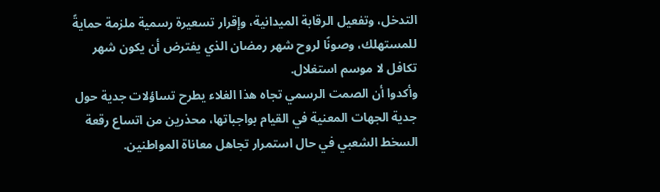التدخل، وتفعيل الرقابة الميدانية، وإقرار تسعيرة رسمية ملزمة حمايةً للمستهلك، وصونًا لروح شهر رمضان الذي يفترض أن يكون شهر تكافل لا موسم استغلال.
وأكدوا أن الصمت الرسمي تجاه هذا الغلاء يطرح تساؤلات جدية حول جدية الجهات المعنية في القيام بواجباتها، محذرين من اتساع رقعة السخط الشعبي في حال استمرار تجاهل معاناة المواطنين.